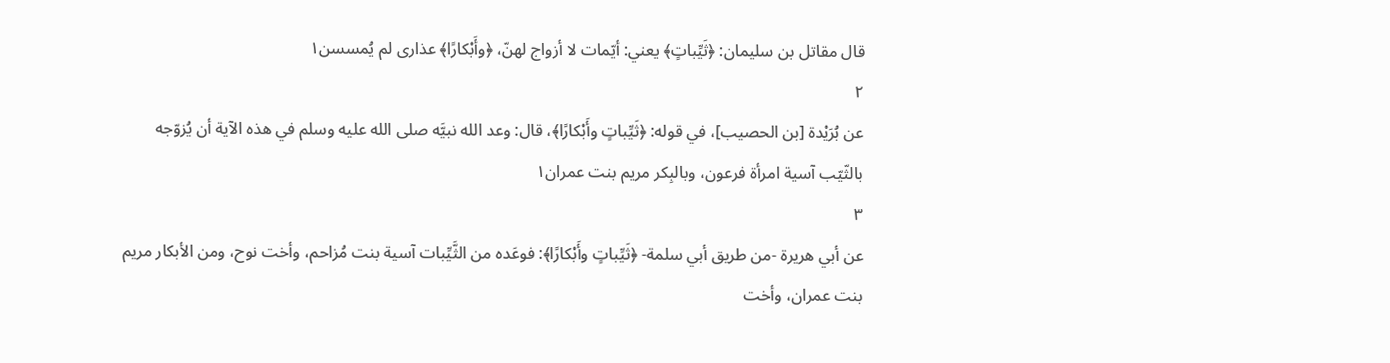قال مقاتل بن سليمان: ﴿ثَيِّباتٍ﴾ يعني: أيّمات لا أزواج لهنّ، ﴿وأَبْكارًا﴾ عذارى لم يُمسسن١
٢
عن بُرَيْدة [بن الحصيب]، في قوله: ﴿ثَيِّباتٍ وأَبْكارًا﴾، قال: وعد الله نبيَّه صلى الله عليه وسلم في هذه الآية أن يُزوّجه بالثّيّب آسية امرأة فرعون، وبالبِكر مريم بنت عمران١
٣
عن أبي هريرة -من طريق أبي سلمة- ﴿ثَيِّباتٍ وأَبْكارًا﴾: فوعَده من الثَّيِّبات آسية بنت مُزاحم، وأخت نوح، ومن الأبكار مريم بنت عمران، وأخت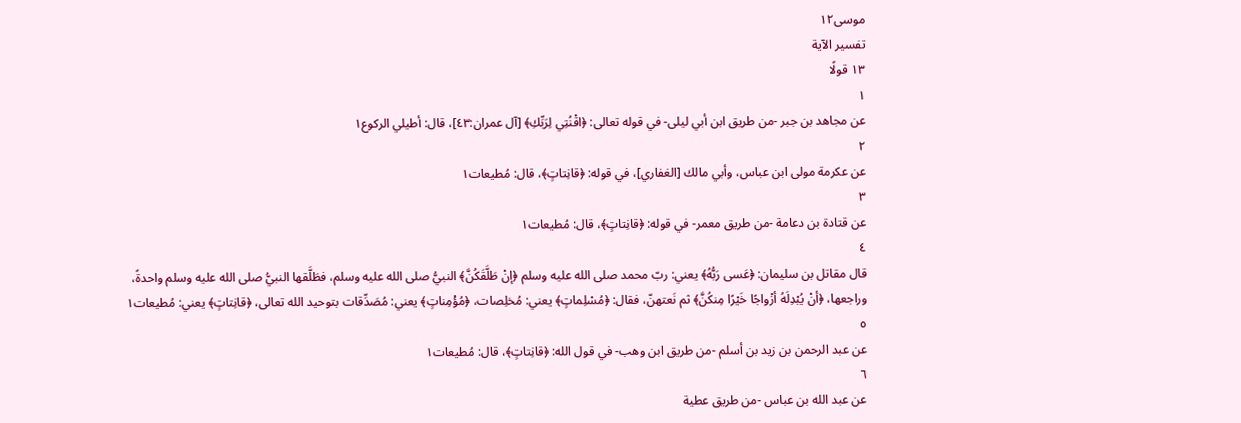موسى١٢
تفسير الآية
١٣ قولًا
١
عن مجاهد بن جبر -من طريق ابن أبي ليلى- في قوله تعالى: ﴿اقْنُتِي لِرَبِّكِ﴾ [آل عمران:٤٣]، قال: أطيلي الركوع١
٢
عن عكرمة مولى ابن عباس، وأبي مالك [الغفاري]، في قوله: ﴿قانِتاتٍ﴾، قال: مُطيعات١
٣
عن قتادة بن دعامة -من طريق معمر- في قوله: ﴿قانِتاتٍ﴾، قال: مُطيعات١
٤
قال مقاتل بن سليمان: ﴿عَسى رَبُّهُ﴾ يعني: ربّ محمد صلى الله عليه وسلم ﴿إنْ طَلَّقَكُنَّ﴾ النبيُّ صلى الله عليه وسلم، فطَلَّقها النبيُّ صلى الله عليه وسلم واحدةً، وراجعها، ﴿أنْ يُبْدِلَهُ أزْواجًا خَيْرًا مِنكُنَّ﴾ ثم نَعتهنّ، فقال: ﴿مُسْلِماتٍ﴾ يعني: مُخلِصات، ﴿مُؤْمِناتٍ﴾ يعني: مُصَدِّقات بتوحيد الله تعالى، ﴿قانِتاتٍ﴾ يعني: مُطيعات١
٥
عن عبد الرحمن بن زيد بن أسلم -من طريق ابن وهب- في قول الله: ﴿قانِتاتٍ﴾، قال: مُطيعات١
٦
عن عبد الله بن عباس -من طريق عطية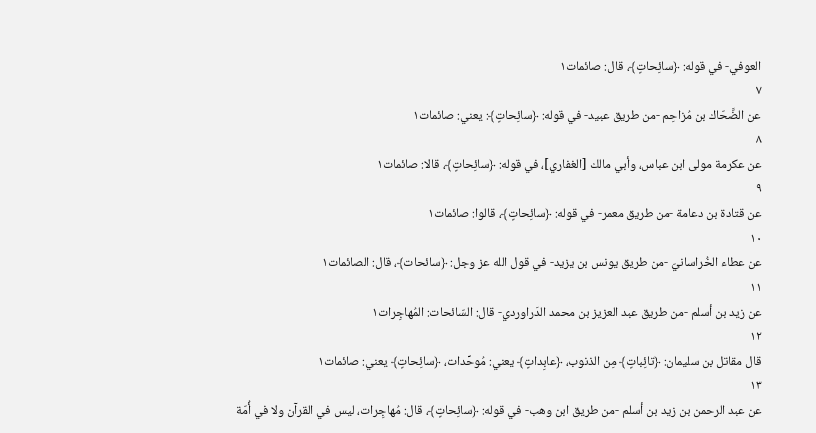العوفي- في قوله: ﴿سائِحاتٍ﴾، قال: صائمات١
٧
عن الضَّحّاك بن مُزاحِم -من طريق عبيد- في قوله: ﴿سائِحاتٍ﴾: يعني: صائمات١
٨
عن عكرمة مولى ابن عباس، وأبي مالك [الغفاري]، في قوله: ﴿سائِحاتٍ﴾، قالا: صائمات١
٩
عن قتادة بن دعامة -من طريق معمر- في قوله: ﴿سائِحاتٍ﴾، قالوا: صائمات١
١٠
عن عطاء الخُراسانيّ -من طريق يونس بن يزيد- في قول الله عز وجل: ﴿سائحات﴾، قال: الصائمات١
١١
عن زيد بن أسلم -من طريق عبد العزيز بن محمد الدَراوردي- قال: السّائحات: المُهاجِرات١
١٢
قال مقاتل بن سليمان: ﴿تائِباتٍ﴾ مِن الذنوب، ﴿عابِداتٍ﴾ يعني: مُوحِّدات، ﴿سائِحاتٍ﴾ يعني: صائمات١
١٣
عن عبد الرحمن بن زيد بن أسلم -من طريق ابن وهب- في قوله: ﴿سائِحاتٍ﴾، قال: مُهاجِرات، ليس في القرآن ولا في أُمّة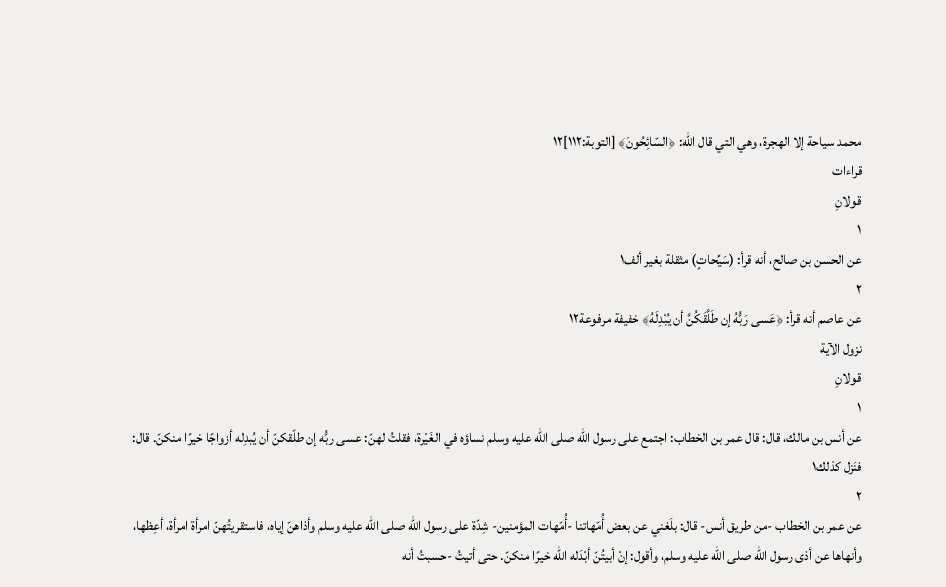محمد سياحة إلا الهجرة، وهي التي قال الله: ﴿السّائِحُونَ﴾ [التوبة:١١٢]١٢
قراءات
قولانِ
١
عن الحسن بن صالح، أنه قرأ: (سَيِّحاتٍ) مثقلة بغير ألف١
٢
عن عاصم أنه قرأ: ﴿عَسى رَبُّهُ إن طَلَّقَكُنَّ أن يُبْدِلَهُ﴾ خفيفة مرفوعة١٢
نزول الآية
قولانِ
١
عن أنس بن مالك، قال: قال عمر بن الخطاب: اجتمع على رسول الله صلى الله عليه وسلم نساؤه في الغَيْرة، فقلتُ لهنّ: عسى ربُّه إن طلّقكنّ أن يُبدِله أزواجًا خيرًا منكنّ. قال: فنَزل كذلك١
٢
عن عمر بن الخطاب -من طريق أنس- قال: بلَغني عن بعض أُمّهاتنا -أُمّهات المؤمنين- شِدّة على رسول الله صلى الله عليه وسلم وأذاهنّ إياه، فاستقريتُهنّ امرأة امرأة، أعِظها، وأنهاها عن أذى رسول الله صلى الله عليه وسلم، وأقول: إنْ أبيتُنّ أبْدَله الله خيرًا منكنّ. حتى أتيتُ -حسبتُ أنه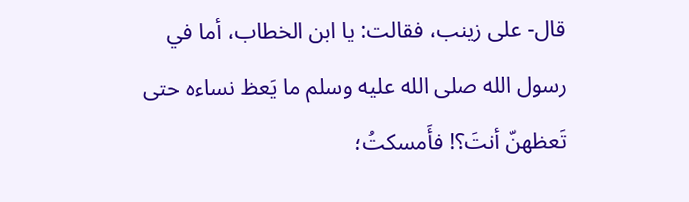قال- على زينب، فقالت: يا ابن الخطاب، أما في رسول الله صلى الله عليه وسلم ما يَعظ نساءه حتى تَعظهنّ أنتَ؟! فأَمسكتُ؛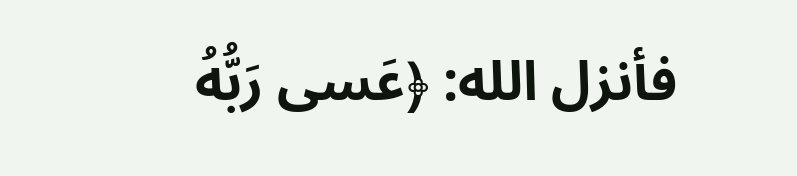فأنزل الله: ﴿عَسى رَبُّهُ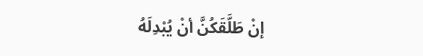إنْ طَلَّقَكُنَّ أنْ يُبْدِلَهُ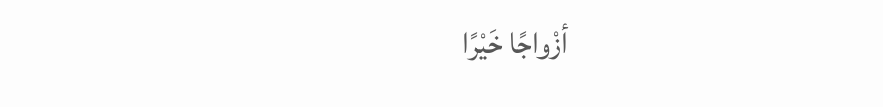أزْواجًا خَيْرًا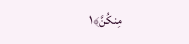مِنكُنَّ﴾١